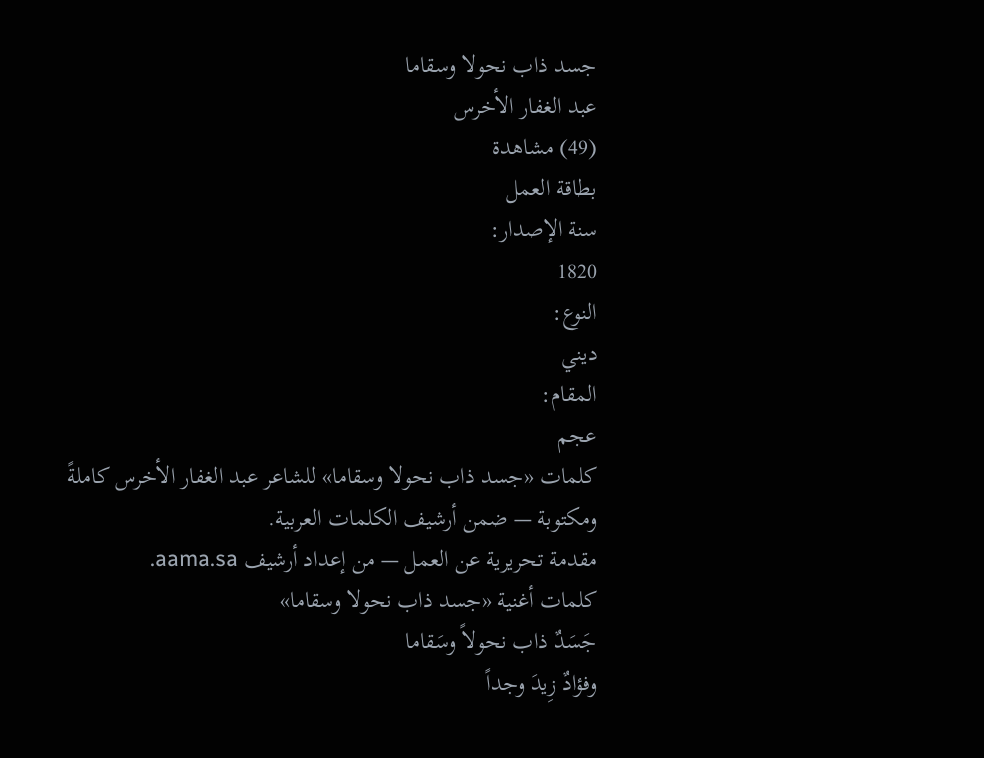جسد ذاب نحولا وسقاما
عبد الغفار الأخرس
(49) مشاهدة
بطاقة العمل
سنة الإصدار:
1820
النوع:
ديني
المقام:
عجم
كلمات «جسد ذاب نحولا وسقاما» للشاعر عبد الغفار الأخرس كاملةً ومكتوبة — ضمن أرشيف الكلمات العربية.
مقدمة تحريرية عن العمل — من إعداد أرشيف aama.sa.
كلمات أغنية «جسد ذاب نحولا وسقاما»
جَسَدٌ ذاب نحولاً وسَقاما
وفؤادٌ زِيدَ وجداً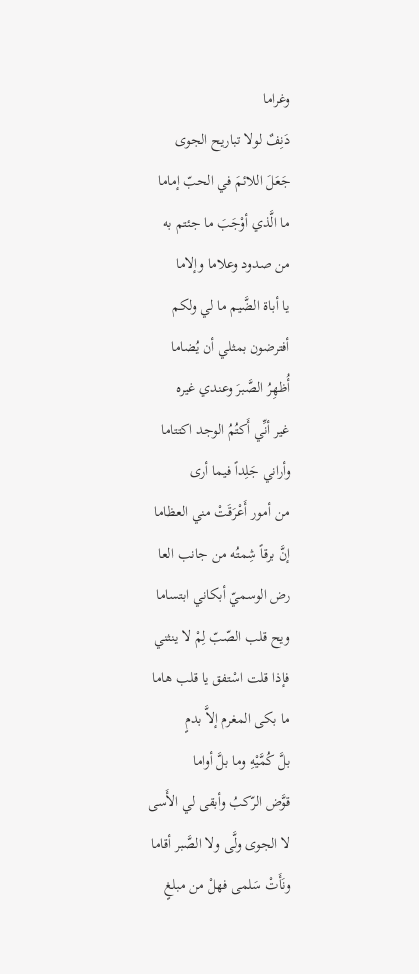وغراما
دَنِفٌ لولا تباريح الجوى
جَعَلَ اللائمَ في الحبّ إماما
ما الَّذي أوْجَبَ ما جئتم به
من صدود وعلاما وإلاما
يا أباة الضَّيم ما لي ولكم
أفترضون بمثلي أن يُضاما
أُظهِرُ الصَّبرَ وعندي غيره
غير أنِّي أَكتُمُ الوجد اكتتاما
وأراني جَلِداً فيما أرى
من أمور أَعْرَقَتْ مني العظاما
إنَّ برقاً شِمتُه من جانب العا
رض الوسميّ أبكاني ابتساما
ويح قلب الصّبّ لِمْ لا ينثني
فإذا قلت اسْتفق يا قلب هاما
ما بكى المغرم إلاَّ بدمٍ
بلَّ كُمَّيْهِ وما بلَّ أواما
قوَّض الرّكبُ وأبقى لي الأَسى
لا الجوى ولَّى ولا الصَّبر أقاما
ونَأَتْ سَلمى فهلْ من مبلغٍ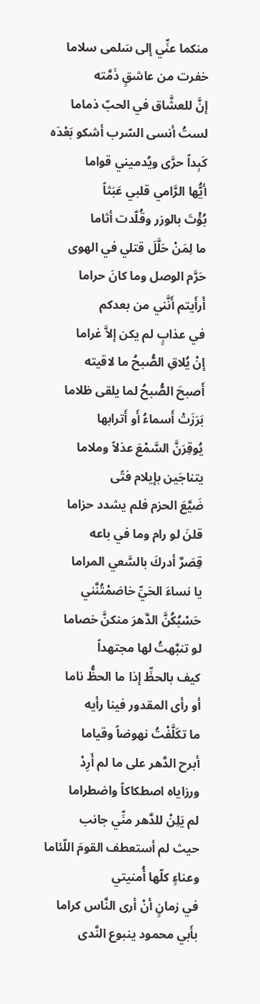منكما عنِّي إلى سَلمى سلاما
خفرت من عاشقٍ ذَمَّته
إنَّ للعشَّاق في الحبّ ذماما
لستُ أنسى السّرب أشكو بَعْدَه
كَبِداً حرَّى ويُدميني قواما
أيُّها الرَّامي قلبي عَبَثاً
بُؤْتَ بالوزر وقُلّدت أثاما
ما لِمَنْ حَلَّلَ قتلي في الهوى
حَرَّم الوصل وما كانَ حراما
أَرأَيتم أَنَّني من بعدكم
في عذابٍ لم يكن إلاَّ غراما
إنْ يُلاقِ الصُّبحُ ما لاقيته
أَصبحَ الصُّبحُ لما يلقى ظلاما
بَرَزَتْ أَسماءُ أَو أَترابها
يُوقِرَنَّ السَّمْعَ عذلاً وملاما
يتناجَين بإيلام فتًى
ضَيَّعَ الحزم فلم يشدد حزاما
قلنَ لو رام وما في باعه
قِصَرٌ أدركَ بالسَّعي المراما
يا نساءَ الحَيِّ خاصَمْتُنَّني
حَسْبُكُنَّ الدَّهرَ منكنَّ خصاما
لو تنبَّهتُ لها مجتهداً
كيف بالحظِّ إذا ما الحظُّ ناما
أو رأى المقدور فينا رأيه
ما تكَلَّفْتُ نهوضاً وقياما
أبرح الدَّهر على ما لم أَرِدْ
ورزاياه اصطكاكاً واضطراما
لم يَلِنْ للدَّهر منِّي جانب
حيث لم أستعطف القومَ اللّئاما
وعناءٍ كلّها أُمنيتي
في زمانٍ أنْ أرى النَّاس كراما
بأَبي محمود ينبوع النَّدى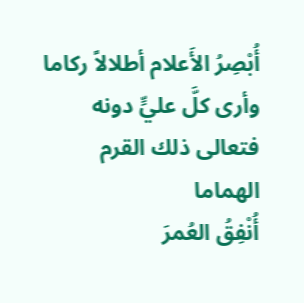أُبْصِرُ الأَعلام أطلالاً ركاما
وأرى كلَّ عليٍّ دونه
فتعالى ذلك القرم الهماما
أُنْفِقُ العُمرَ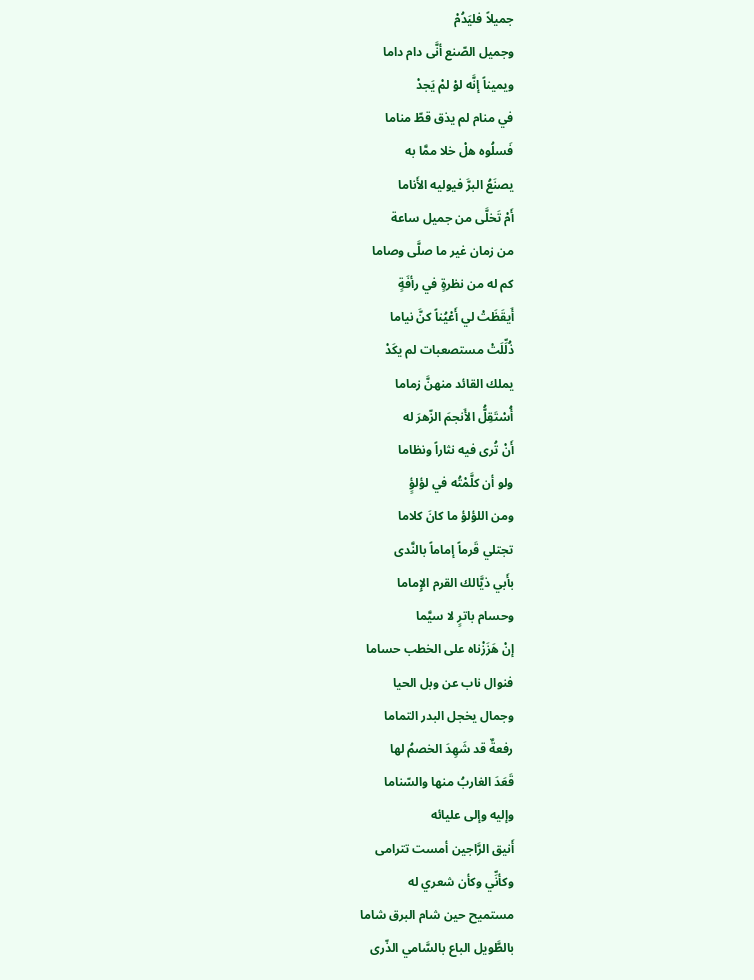جميلاً فليَدُمْ
وجميل الصّنع أنَّى دام داما
ويميناً إنَّه لوْ لمْ يَجدْ
في منام لم يذق قطّ مناما
فَسلُوه هلْ خلا ممَّا به
يصنَعُ البرَّ فيوليه الأَناما
أَمْ تَخلَّى من جميل ساعة
من زمان غير ما صلَّى وصاما
كم له من نظرةٍ في رأفَةٍ
أَيقَظَتْ لي أَعْيُناً كنَّ نياما
ذُلِّلَتْ مستصعبات لم يكَدْ
يملك القائد منهنَّ زماما
أُسْتَقِلُّ الأَنجمَ الزّهرَ له
أَنْ تُرى فيه نثاراً ونظاما
ولو أن كلَّمْتُه في لؤلؤٍ
ومن اللؤلؤ ما كانَ كلاما
تجتلي قَرماً إماماً بالنَّدى
بأَبي ذيَّالك القرم الإِماما
وحسام باترٍ لا سيَّما
إنْ هَزَزْناه على الخطب حساما
فنوال ناب عن وبل الحيا
وجمال يخجل البدر التماما
رفعةٌ قد شَهِدَ الخصمُ لها
قَعَدَ الغاربُ منها والسّناما
وإليه وإلى عليائه
أَنيق الرَّاجين أمست تترامى
وكأنِّي وكأن شعري له
مستميح حين شام البرق شاما
بالطَّويل الباع بالسَّامي الذّرى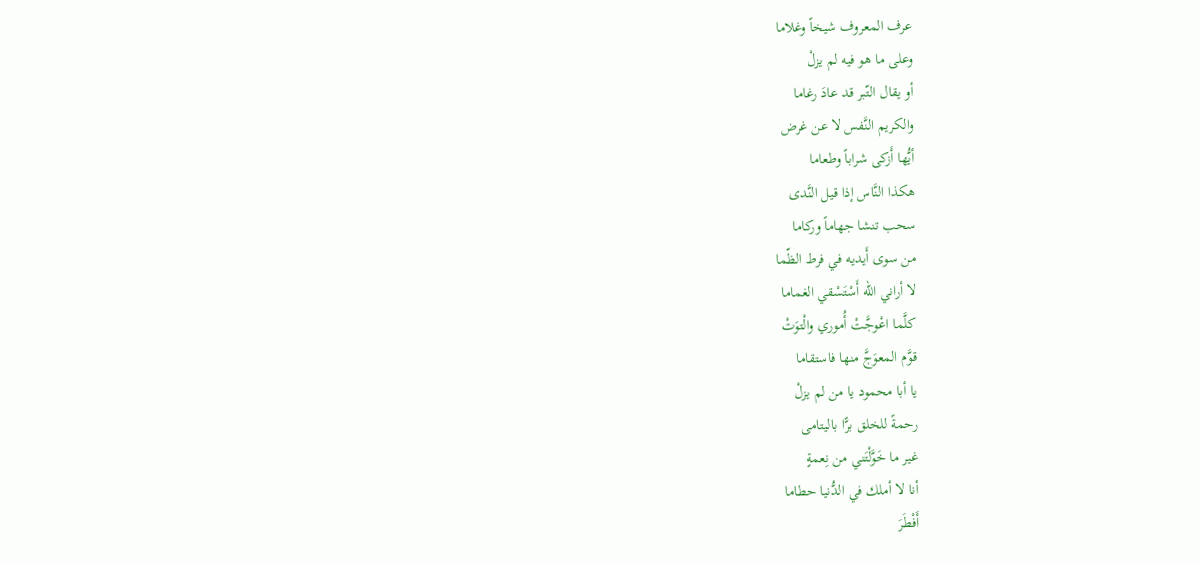عرف المعروف شيخاً وغلاما
وعلى ما هو فيه لم يزلْ
أو يقال التّبر قد عادَ رغاما
والكريم النَّفس لا عن غرض
أيُّها أَزكى شراباً وطعاما
هكذا النَّاس إذا قيل النَّدى
سحب تنشا جهاماً وركاما
من سوى أَيديه في فرط الظّما
لا أراني الله أَسْتَسْقي الغماما
كلَّما اعْوجَّتْ أُموري والْتوَتْ
قوَّم المعوَجَّ منها فاستقاما
يا أبا محمود يا من لم يزلْ
رحمةً للخلق برًّا باليتامى
غير ما خَوَّلْتَني من نِعمةٍ
أنا لا أملك في الدُّنيا حطاما
أَفْطَرَ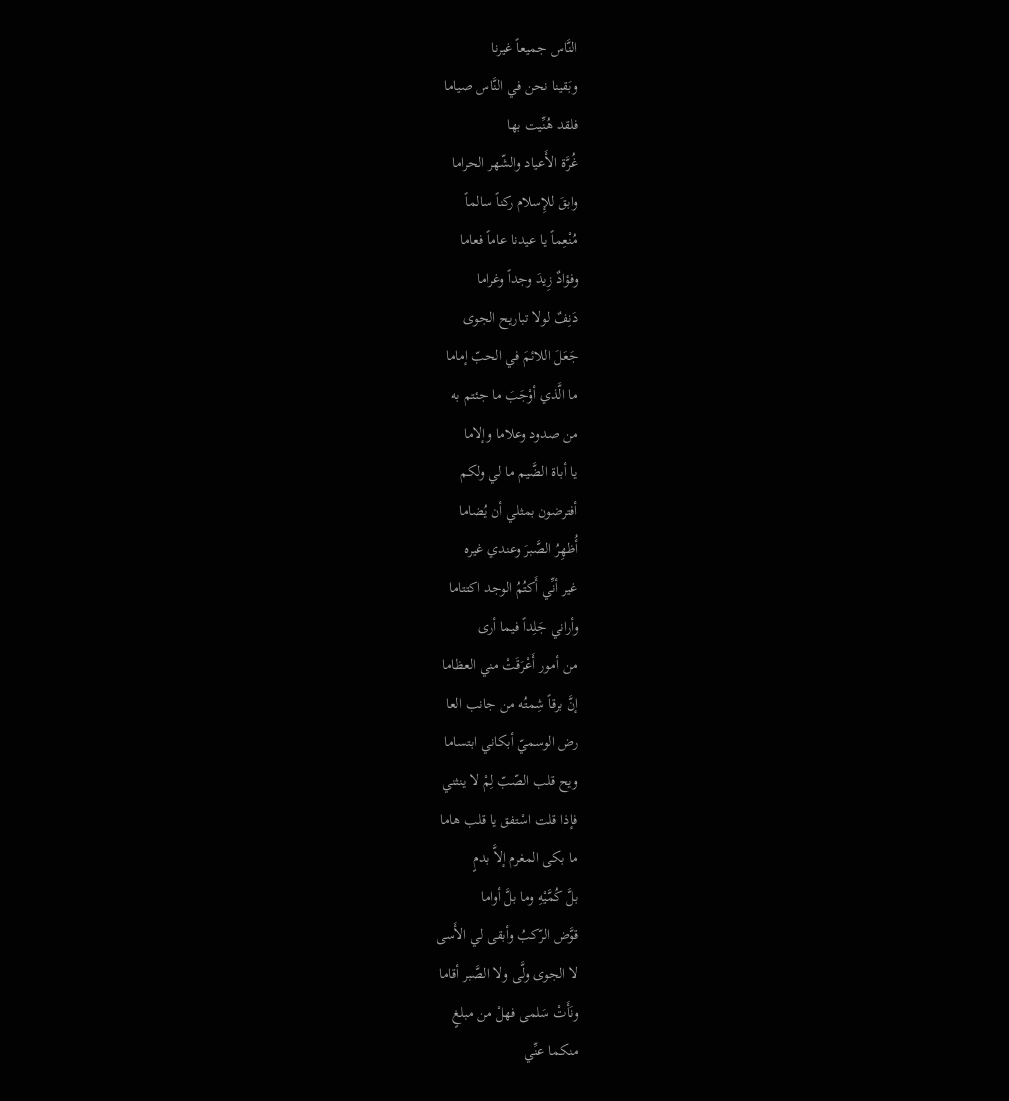النَّاس جميعاً غيرنا
وبَقينا نحن في النَّاس صياما
فلقد هُنِّيت بها
غُرَّة الأَعياد والشّهر الحراما
وابقَ للإِسلام ركناً سالماً
مُنْعِماً يا عيدنا عاماً فعاما
وفؤادٌ زِيدَ وجداً وغراما
دَنِفٌ لولا تباريح الجوى
جَعَلَ اللائمَ في الحبّ إماما
ما الَّذي أوْجَبَ ما جئتم به
من صدود وعلاما وإلاما
يا أباة الضَّيم ما لي ولكم
أفترضون بمثلي أن يُضاما
أُظهِرُ الصَّبرَ وعندي غيره
غير أنِّي أَكتُمُ الوجد اكتتاما
وأراني جَلِداً فيما أرى
من أمور أَعْرَقَتْ مني العظاما
إنَّ برقاً شِمتُه من جانب العا
رض الوسميّ أبكاني ابتساما
ويح قلب الصّبّ لِمْ لا ينثني
فإذا قلت اسْتفق يا قلب هاما
ما بكى المغرم إلاَّ بدمٍ
بلَّ كُمَّيْهِ وما بلَّ أواما
قوَّض الرّكبُ وأبقى لي الأَسى
لا الجوى ولَّى ولا الصَّبر أقاما
ونَأَتْ سَلمى فهلْ من مبلغٍ
منكما عنِّي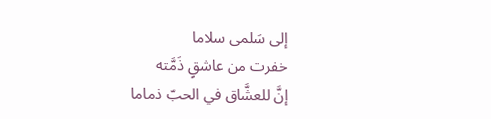إلى سَلمى سلاما
خفرت من عاشقٍ ذَمَّته
إنَّ للعشَّاق في الحبّ ذماما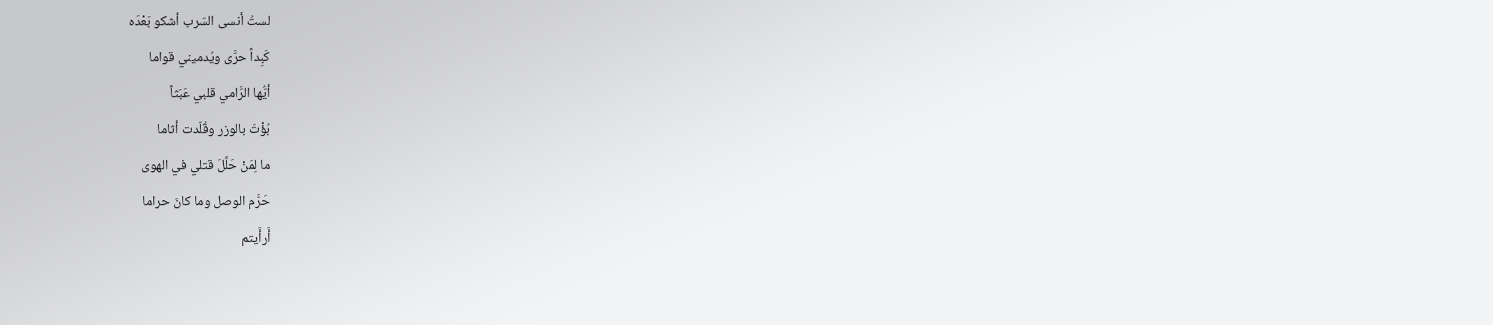لستُ أنسى السّرب أشكو بَعْدَه
كَبِداً حرَّى ويُدميني قواما
أيُّها الرَّامي قلبي عَبَثاً
بُؤْتَ بالوزر وقُلّدت أثاما
ما لِمَنْ حَلَّلَ قتلي في الهوى
حَرَّم الوصل وما كانَ حراما
أَرأَيتم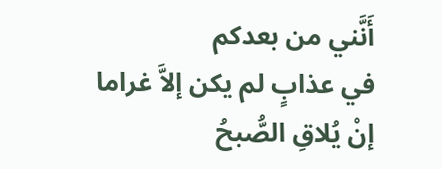أَنَّني من بعدكم
في عذابٍ لم يكن إلاَّ غراما
إنْ يُلاقِ الصُّبحُ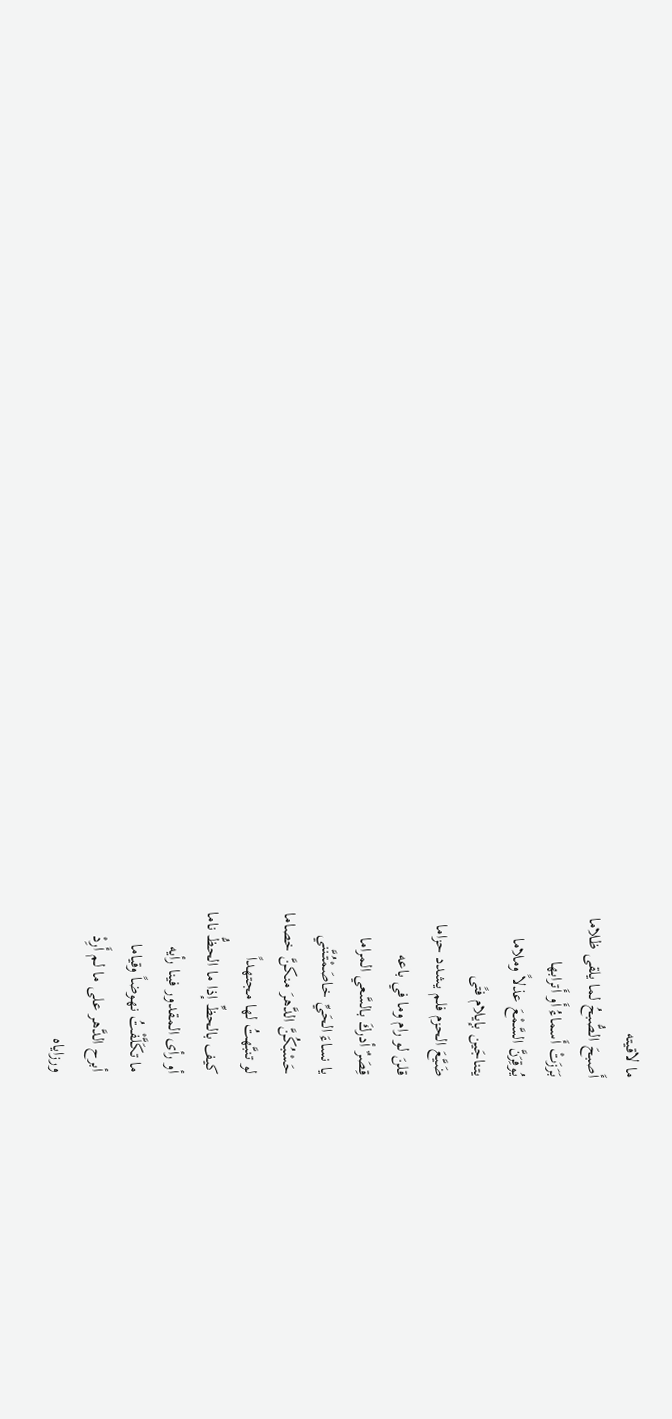ما لاقيته
أَصبحَ الصُّبحُ لما يلقى ظلاما
بَرَزَتْ أَسماءُ أَو أَترابها
يُوقِرَنَّ السَّمْعَ عذلاً وملاما
يتناجَين بإيلام فتًى
ضَيَّعَ الحزم فلم يشدد حزاما
قلنَ لو رام وما في باعه
قِصَرٌ أدركَ بالسَّعي المراما
يا نساءَ الحَيِّ خاصَمْتُنَّني
حَسْبُكُنَّ الدَّهرَ منكنَّ خصاما
لو تنبَّهتُ لها مجتهداً
كيف بالحظِّ إذا ما الحظُّ ناما
أو رأى المقدور فينا رأيه
ما تكَلَّفْتُ نهوضاً وقياما
أبرح الدَّهر على ما لم أَرِدْ
ورزاياه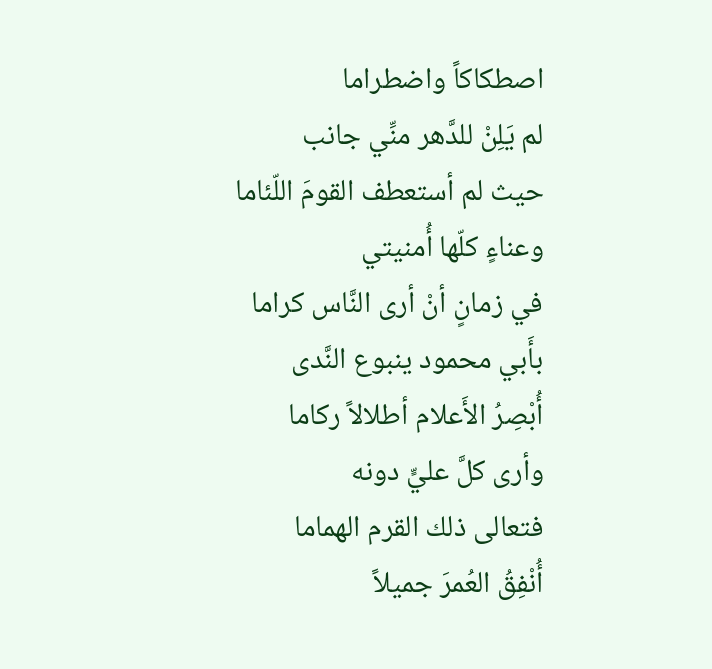اصطكاكاً واضطراما
لم يَلِنْ للدَّهر منِّي جانب
حيث لم أستعطف القومَ اللّئاما
وعناءٍ كلّها أُمنيتي
في زمانٍ أنْ أرى النَّاس كراما
بأَبي محمود ينبوع النَّدى
أُبْصِرُ الأَعلام أطلالاً ركاما
وأرى كلَّ عليٍّ دونه
فتعالى ذلك القرم الهماما
أُنْفِقُ العُمرَ جميلاً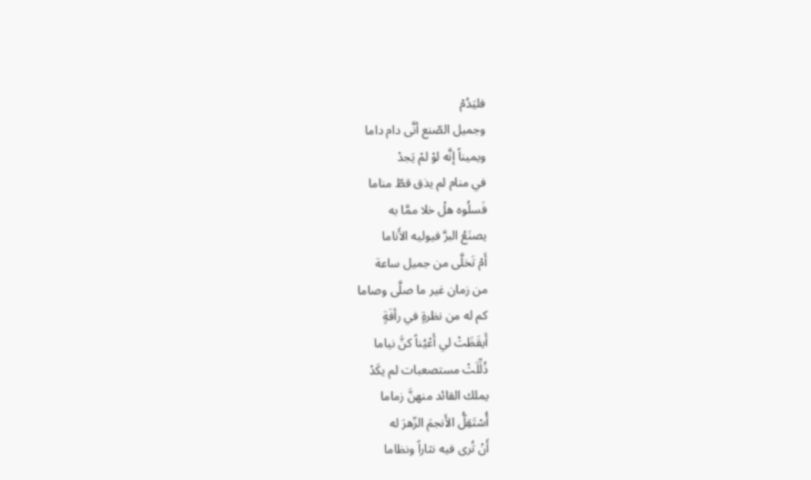فليَدُمْ
وجميل الصّنع أنَّى دام داما
ويميناً إنَّه لوْ لمْ يَجدْ
في منام لم يذق قطّ مناما
فَسلُوه هلْ خلا ممَّا به
يصنَعُ البرَّ فيوليه الأَناما
أَمْ تَخلَّى من جميل ساعة
من زمان غير ما صلَّى وصاما
كم له من نظرةٍ في رأفَةٍ
أَيقَظَتْ لي أَعْيُناً كنَّ نياما
ذُلِّلَتْ مستصعبات لم يكَدْ
يملك القائد منهنَّ زماما
أُسْتَقِلُّ الأَنجمَ الزّهرَ له
أَنْ تُرى فيه نثاراً ونظاما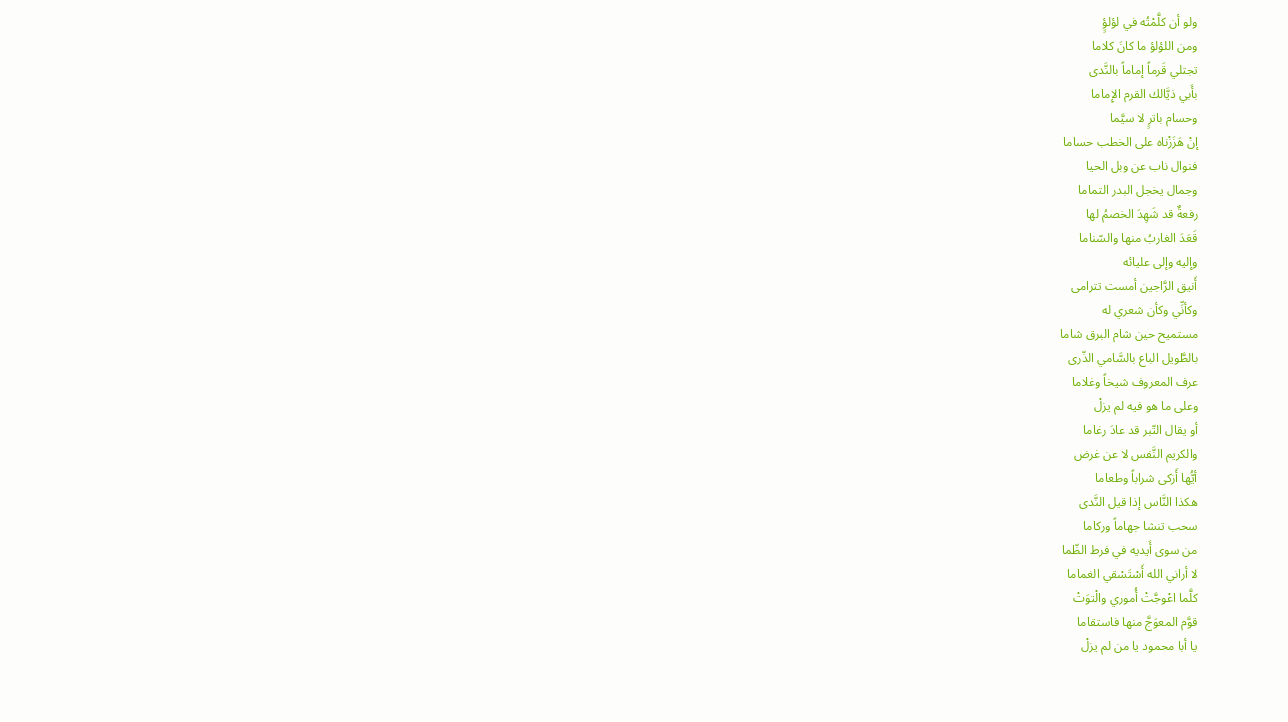ولو أن كلَّمْتُه في لؤلؤٍ
ومن اللؤلؤ ما كانَ كلاما
تجتلي قَرماً إماماً بالنَّدى
بأَبي ذيَّالك القرم الإِماما
وحسام باترٍ لا سيَّما
إنْ هَزَزْناه على الخطب حساما
فنوال ناب عن وبل الحيا
وجمال يخجل البدر التماما
رفعةٌ قد شَهِدَ الخصمُ لها
قَعَدَ الغاربُ منها والسّناما
وإليه وإلى عليائه
أَنيق الرَّاجين أمست تترامى
وكأنِّي وكأن شعري له
مستميح حين شام البرق شاما
بالطَّويل الباع بالسَّامي الذّرى
عرف المعروف شيخاً وغلاما
وعلى ما هو فيه لم يزلْ
أو يقال التّبر قد عادَ رغاما
والكريم النَّفس لا عن غرض
أيُّها أَزكى شراباً وطعاما
هكذا النَّاس إذا قيل النَّدى
سحب تنشا جهاماً وركاما
من سوى أَيديه في فرط الظّما
لا أراني الله أَسْتَسْقي الغماما
كلَّما اعْوجَّتْ أُموري والْتوَتْ
قوَّم المعوَجَّ منها فاستقاما
يا أبا محمود يا من لم يزلْ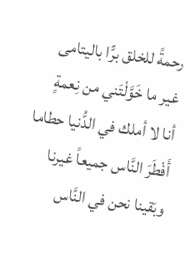رحمةً للخلق برًّا باليتامى
غير ما خَوَّلْتَني من نِعمةٍ
أنا لا أملك في الدُّنيا حطاما
أَفْطَرَ النَّاس جميعاً غيرنا
وبَقينا نحن في النَّاس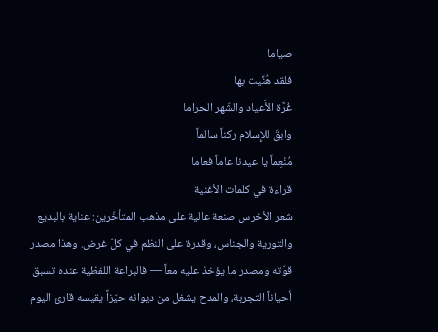صياما
فلقد هُنِّيت بها
غُرَّة الأَعياد والشّهر الحراما
وابقَ للإِسلام ركناً سالماً
مُنْعِماً يا عيدنا عاماً فعاما
قراءة في كلمات الأغنية
شعر الأخرس صنعة عالية على مذهب المتأخّرين: عناية بالبديع والتورية والجناس، وقدرة على النظم في كلّ غرض. وهذا مصدر قوّته ومصدر ما يؤخذ عليه معاً — فالبراعة اللفظية عنده تسبق أحياناً التجربة، والمدح يشغل من ديوانه حيّزاً يقيسه قارئ اليوم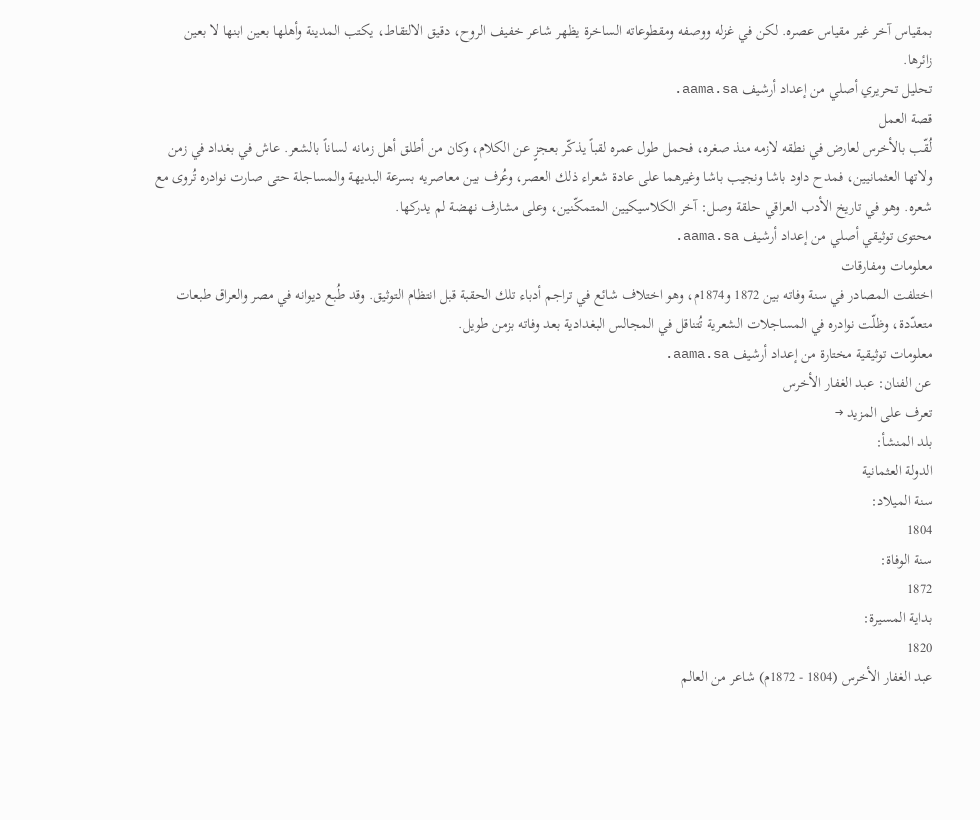بمقياس آخر غير مقياس عصره. لكن في غزله ووصفه ومقطوعاته الساخرة يظهر شاعر خفيف الروح، دقيق الالتقاط، يكتب المدينة وأهلها بعين ابنها لا بعين زائرها.
تحليل تحريري أصلي من إعداد أرشيف aama.sa.
قصة العمل
لُقّب بالأخرس لعارض في نطقه لازمه منذ صغره، فحمل طول عمره لقباً يذكّر بعجزٍ عن الكلام، وكان من أطلق أهل زمانه لساناً بالشعر. عاش في بغداد في زمن ولاتها العثمانيين، فمدح داود باشا ونجيب باشا وغيرهما على عادة شعراء ذلك العصر، وعُرف بين معاصريه بسرعة البديهة والمساجلة حتى صارت نوادره تُروى مع شعره. وهو في تاريخ الأدب العراقي حلقة وصل: آخر الكلاسيكيين المتمكّنين، وعلى مشارف نهضة لم يدركها.
محتوى توثيقي أصلي من إعداد أرشيف aama.sa.
معلومات ومفارقات
اختلفت المصادر في سنة وفاته بين 1872 و1874م، وهو اختلاف شائع في تراجم أدباء تلك الحقبة قبل انتظام التوثيق. وقد طُبع ديوانه في مصر والعراق طبعات متعدّدة، وظلّت نوادره في المساجلات الشعرية تُتناقل في المجالس البغدادية بعد وفاته بزمن طويل.
معلومات توثيقية مختارة من إعداد أرشيف aama.sa.
عن الفنان: عبد الغفار الأخرس
تعرف على المزيد →
بلد المنشأ:
الدولة العثمانية
سنة الميلاد:
1804
سنة الوفاة:
1872
بداية المسيرة:
1820
عبد الغفار الأخرس (1804 - 1872م) شاعر من العالم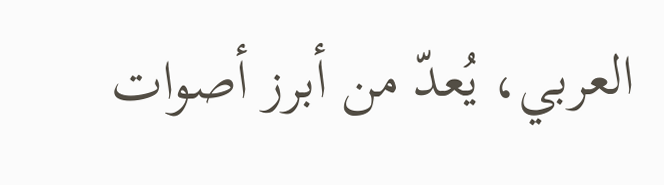العربي، يُعدّ من أبرز أصوات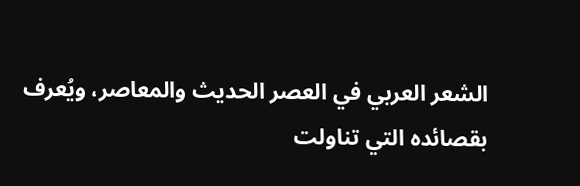الشعر العربي في العصر الحديث والمعاصر، ويُعرف بقصائده التي تناولت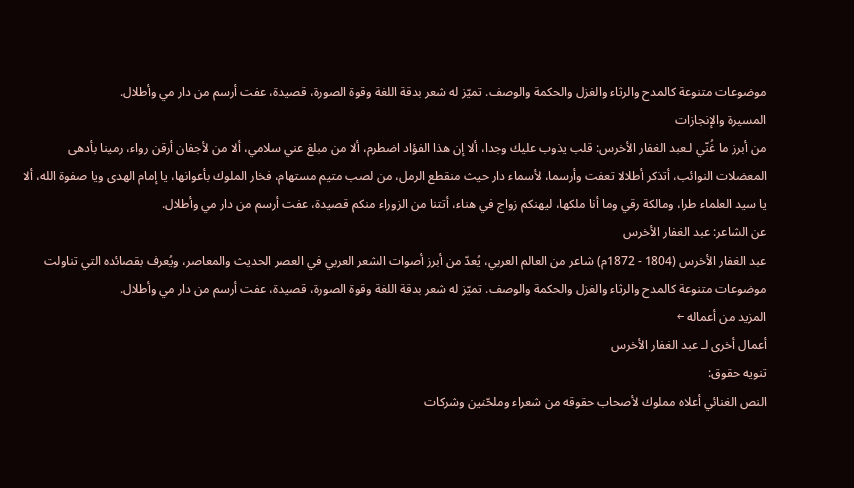موضوعات متنوعة كالمدح والرثاء والغزل والحكمة والوصف. تميّز له شعر بدقة اللغة وقوة الصورة، قصيدة، عفت أرسم من دار مي وأطلال.
المسيرة والإنجازات
من أبرز ما غُنّي لـعبد الغفار الأخرس: قلب يذوب عليك وجدا، ألا إن هذا الفؤاد اضطرم، ألا من مبلغ عني سلامي، ألا من لأجفان أرقن رواء، رمينا بأدهى المعضلات النوائب، أتذكر أطلالا تعفت وأرسما، لأسماء دار حيث منقطع الرمل، من لصب متيم مستهام، فخار الملوك بأعوانها، يا إمام الهدى ويا صفوة الله، ألا يا سيد العلماء طرا، ومالكة رقي وما أنا ملكها، ليهنكم زواج في هناء، أتتنا من الزوراء منكم قصيدة، عفت أرسم من دار مي وأطلال.
عن الشاعر: عبد الغفار الأخرس
عبد الغفار الأخرس (1804 - 1872م) شاعر من العالم العربي، يُعدّ من أبرز أصوات الشعر العربي في العصر الحديث والمعاصر، ويُعرف بقصائده التي تناولت موضوعات متنوعة كالمدح والرثاء والغزل والحكمة والوصف. تميّز له شعر بدقة اللغة وقوة الصورة، قصيدة، عفت أرسم من دار مي وأطلال.
المزيد من أعماله ←
أعمال أخرى لـ عبد الغفار الأخرس
تنويه حقوق:
النص الغنائي أعلاه مملوك لأصحاب حقوقه من شعراء وملحّنين وشركات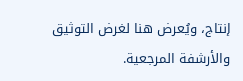إنتاج، ويُعرض هنا لغرض التوثيق والأرشفة المرجعية.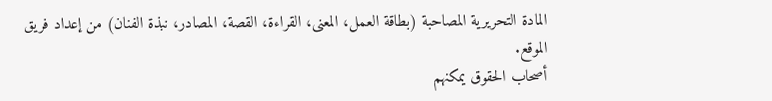المادة التحريرية المصاحبة (بطاقة العمل، المعنى، القراءة، القصة، المصادر، نبذة الفنان) من إعداد فريق الموقع.
أصحاب الحقوق يمكنهم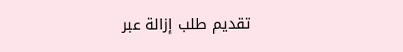تقديم طلب إزالة عبر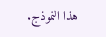هذا النموذج.